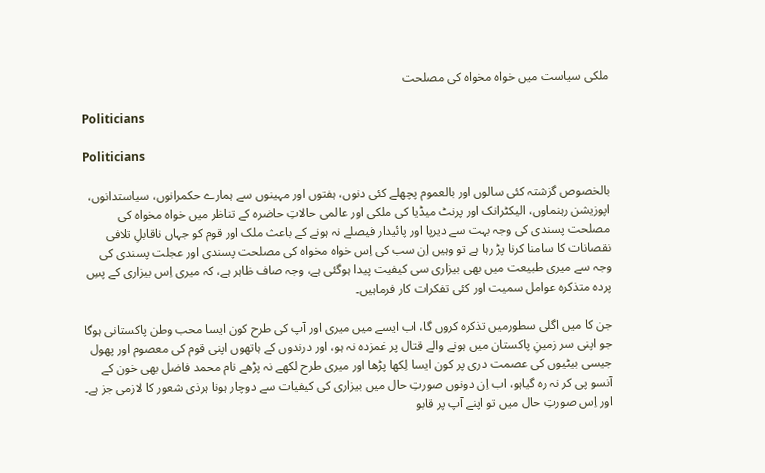ملکی سیاست میں خواہ مخواہ کی مصلحت

Politicians

Politicians

بالخصوص گزشتہ کئی سالوں اور بالعموم پچھلے کئی دنوں، ہفتوں اور مہینوں سے ہمارے حکمرانوں، سیاستدانوں، اپوزیشن رہنماوں، الیکٹرانک اور پرنٹ میڈیا کی ملکی اور عالمی حالاتِ حاضرہ کے تناظر میں خواہ مخواہ کی مصلحت پسندی کی وجہ بہت سے دیرپا اور پائیدار فیصلے نہ ہونے کے باعث ملک اور قوم کو جہاں ناقابلِ تلافی نقصانات کا سامنا کرنا پڑ رہا ہے تو وہیں اِن سب کی اِس خواہ مخواہ کی مصلحت پسندی اور عجلت پسندی کی وجہ سے میری طبیعت میں بھی بیزاری سی کیفیت پیدا ہوگئی ہے، وجہ صاف ظاہر ہے، کہ میری اِس بیزاری کے پسِ پردہ متذکرہ عوامل سمیت اور کئی تفکرات کار فرماہیں۔

جن کا میں اگلی سطورمیں تذکرہ کروں گا، اب ایسے میں میری اور آپ کی طرح کون ایسا محب وطن پاکستانی ہوگا جو اپنی سر زمینِ پاکستان میں ہونے والے قتال پر غمزدہ نہ ہو، اور درندوں کے ہاتھوں اپنی قوم کی معصوم اور پھول جیسی بیٹیوں کی عصمت دری پر کون ایسا لِکھا پڑھا اور میری طرح لکھے نہ پڑھے نام محمد فاضل بھی خون کے آنسو پی کر نہ رہ گیاہو، اب اِن دونوں صورتِ حال میں بیزاری کی کیفیات سے دوچار ہونا ہرذی شعور کا لازمی جز ہے۔ اور اِس صورتِ حال میں تو اپنے آپ پر قابو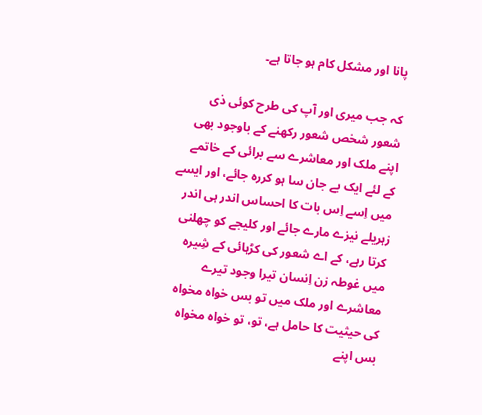پانا اور مشکل کام ہو جاتا ہے۔

کہ جب میری اور آپ کی طرح کوئی ذی شعور شخص شعور رکھنے کے باوجود بھی اپنے ملک اور معاشرے سے برائی کے خاتمے کے لئے ایک بے جان سا ہو کررہ جائے، اور ایسے میں اِسے اِس بات کا احساس اندر ہی اندر زہریلے نیزے مارے جائے اور کلیجے کو چھلنی کرتا رہے، کے اے شعور کی کڑہائی کے شِیرہ میں غوطہ زن اِنسان تیرا وجود تیرے معاشرے اور ملک میں تو بس خواہ مخواہ کی حیثیت کا حامل ہے، تو، تو خواہ مخواہ بس اپنے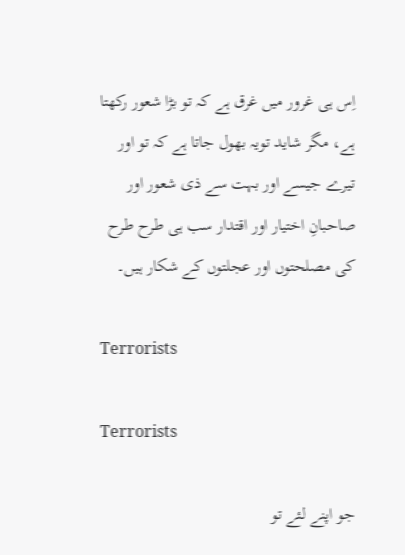اِس ہی غرور میں غرق ہے کہ تو بڑا شعور رکھتا ہے، مگر شاید تویہ بھول جاتا ہے کہ تو اور تیرے جیسے اور بہت سے ذی شعور اور صاحبانِ اختیار اور اقتدار سب ہی طرح طرح کی مصلحتوں اور عجلتوں کے شکار ہیں۔

Terrorists

Terrorists

جو اپنے لئے تو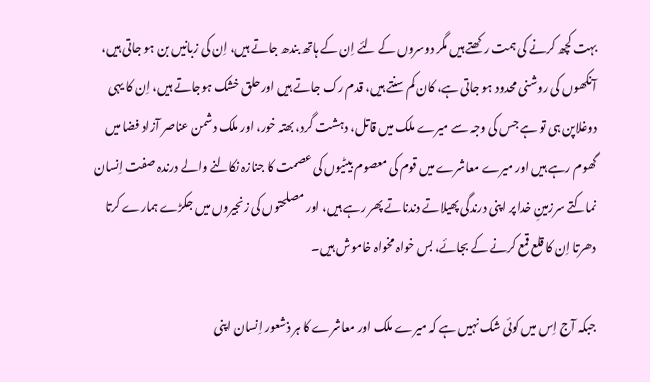بہت کچھ کرنے کی ہمت رکھتے ہیں مگر دوسروں کے لئے اِن کے ہاتھ بندھ جاتے ہیں، اِن کی زبانیں بن ہو جاتی ہیں، آنکھوں کی روشنی محدود ہو جاتی ہے، کان کم سنتے ہیں، قدم رک جاتے ہیں اورحلق خشک ہوجاتے ہیں، اِن کا یہی دوغلاپن ہی تو ہے جس کی وجہ سے میرے ملک میں قاتل، دہشت گرد، بھتہ خور، اور ملک دشمن عناصر آزاد فضا میں گھوم رہے ہیں اور میرے معاشرے میں قوم کی معصوم بیٹیوں کی عصمت کا جنازہ نکالنے والے درندہ صفت اِنسان نماکتے سرزمینِ خدا پر اپنی درندگی پھیلاتے دندناتے پھر رہے ہیں، اور مصلحتوں کی زنجیروں میں جکڑے ہمارے کرتا دھرتا اِن کا قلع قمع کرنے کے بجائے، بس خواہ مخواہ خاموش ہیں۔

جبکہ آج اِس میں کوئی شک نہیں ہے کہ میرے ملک اور معاشرے کا ہر ذشعور اِنسان اپنی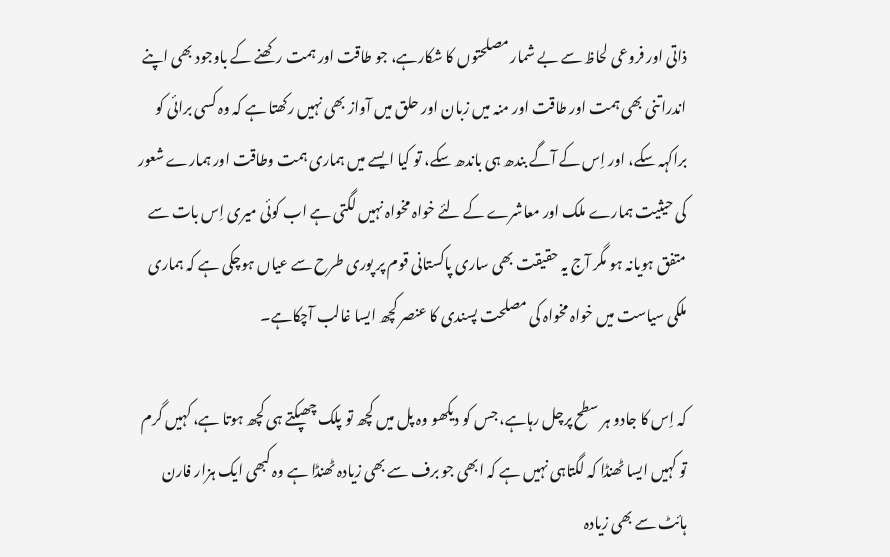ذاتی اور فروعی لحاظ سے بے شمار مصلحتوں کا شکارہے، جو طاقت اور ہمت رکھنے کے باوجود بھی اپنے اندراتنی بھی ہمت اور طاقت اور منہ میں زبان اور حلق میں آواز بھی نہیں رکھتا ہے کہ وہ کسی برائی کو براکہہ سکے، اور اِس کے آگے بندھ ہی باندھ سکے، تو کیا ایسے میں ہماری ہمت وطاقت اور ہمارے شعور کی حیثیت ہمارے ملک اور معاشرے کے لئے خواہ مخواہ نہیں لگتی ہے اب کوئی میری اِس بات سے متفق ہویانہ ہو مگر آج یہ حقیقت بھی ساری پاکستانی قوم پر پوری طرح سے عیاں ہوچکی ہے کہ ہماری ملکی سیاست میں خواہ مخواہ کی مصلحت پسندی کا عنصر کچھ ایسا غالب آچکاہے۔

کہ اِس کا جادو ہر سطح پرچل رہاہے، جس کو دیکھو وہ پل میں کچھ تو پلک چھپکتے ہی کچھ ہوتا ہے، کہیں گرم تو کہیں ایسا ٹھنڈا کہ لگتاہی نہیں ہے کہ ابھی جو برف سے بھی زیادہ ٹھنڈا ہے وہ کبھی ایک ہزار فارن ہائٹ سے بھی زیادہ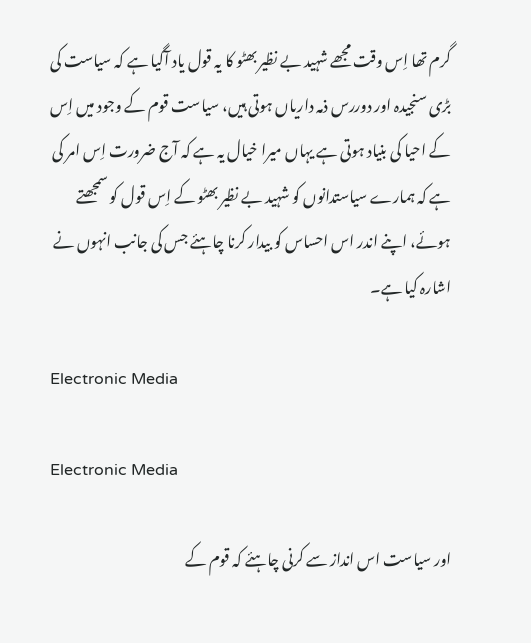گرم تھا اِس وقت مجھے شہید بے نظیر بھٹو کا یہ قول یاد آگیا ہے کہ سیاست کی بڑی سنجیدہ اور دوررس ذمہ داریاں ہوتی ہیں، سیاست قوم کے وجود میں اِس کے احیا کی بنیاد ہوتی ہے یہاں میرا خیال یہ ہے کہ آج ضرورت اِس امر کی ہے کہ ہمارے سیاستدانوں کو شہید بے نظیر بھٹو کے اِس قول کو سمجھتے ہوئے، اپنے اندر اس احساس کو بیدار کرنا چاہئے جس کی جانب انہوں نے اشارہ کیا ہے۔

Electronic Media

Electronic Media

اور سیاست اس انداز سے کرنی چاہئے کہ قوم کے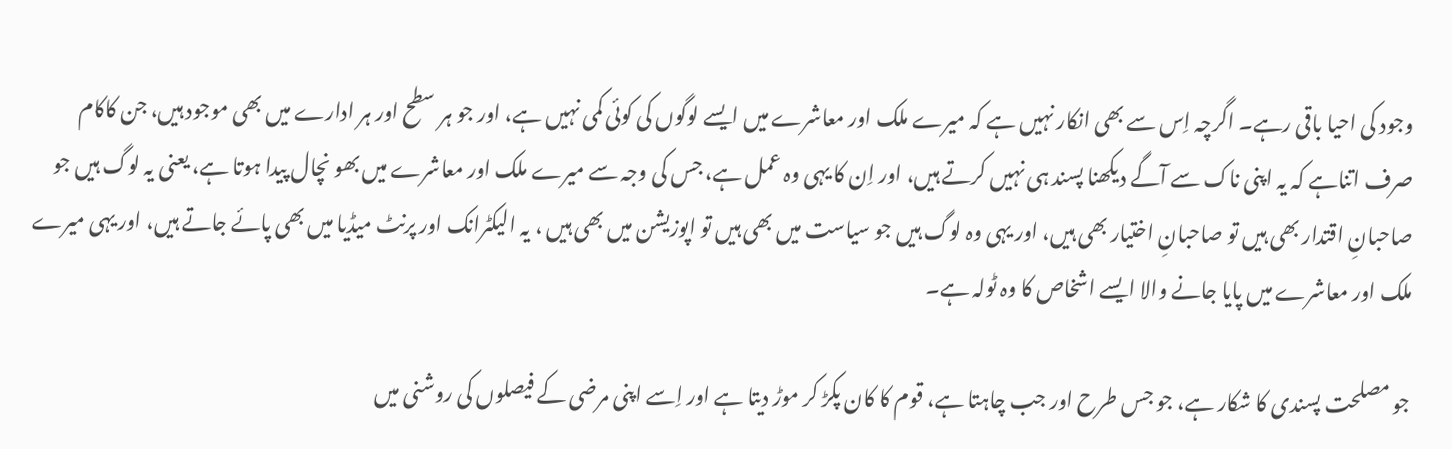وجود کی احیا باقی رہے۔ اگرچہ اِس سے بھی انکار نہیں ہے کہ میرے ملک اور معاشرے میں ایسے لوگوں کی کوئی کمی نہیں ہے، اور جو ہر سطح اور ہر ادارے میں بھی موجود ہیں، جن کاکام صرف اتناہے کہ یہ اپنی ناک سے آگے دیکھنا پسند ہی نہیں کرتے ہیں، اور اِن کا یہی وہ عمل ہے، جس کی وجہ سے میرے ملک اور معاشرے میں بھو نچال پیدا ہوتا ہے، یعنی یہ لوگ ہیں جو صاحبانِ اقتدار بھی ہیں تو صاحبانِ اختیار بھی ہیں، اور یہی وہ لوگ ہیں جو سیاست میں بھی ہیں تو اپوزیشن میں بھی ہیں ، یہ الیکٹرانک اور پرنٹ میڈیا میں بھی پائے جاتے ہیں، اور یہی میرے ملک اور معاشرے میں پایا جانے والا ایسے اشخاص کا وہ ٹولہ ہے۔

جو مصلحت پسندی کا شکار ہے، جو جس طرح اور جب چاہتا ہے، قوم کا کان پکڑ کر موڑ دیتا ہے اور اِسے اپنی مرضی کے فیصلوں کی روشنی میں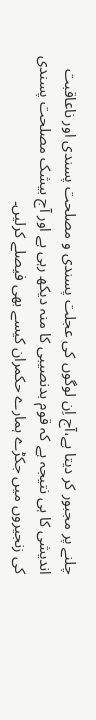چلنے پر مجبور کر دیتا ہے،آج اِن لوگوں کی عجلت پسندی و مصلحت پسندی اور ناعاقبت اندیشی کا ہی نتیجہ ہے کہ قوم بدنصیبی کا منہ دیکھ رہی ہے اور آج بیشک مصلحت پسندی کی زنجیروں میں جکڑے ہمارے حکمران کیسے بھی فیصلے کرلیں۔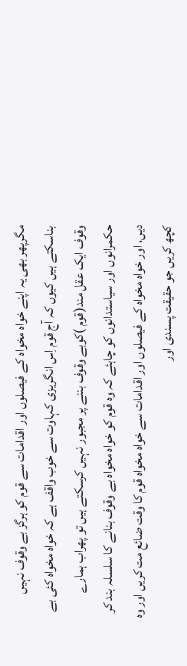مگرپھر بھی یہ اپنے خواہ مخواہ کے فیصلوں اور اقدامات سے قوم کو ہرگز بے وقوف نہیں بناسکتے ہیں کیوں کہ آج قوم اِس انگریزی کہاوت سے خوب واقف ہے کہ خواہ مخواہ کئی بے وقوف ایک عقل مند(قوم )کوبے وقوف بننے پر مجبور نہیں کرسکتے ہیں تو پھراب ہمارے حکمرانوں اور سیاستدانوں کو چاہئے کہ وہ قوم کو خواہ مخواہ بے وقوف بنانے کا سلسلہ بند کر دیں، اور خواہ مخواہ کے فیصلوں اور اقدامات سے خواہ مخواہ قوم کا وقت ضائع مت کریں اور وہ کچھ کریں جو حقیقت پسندی اور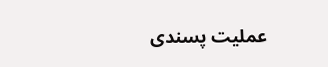عملیت پسندی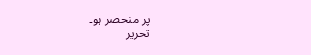پر منحصر ہو۔
تحریر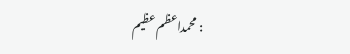: محمداعظم عظیم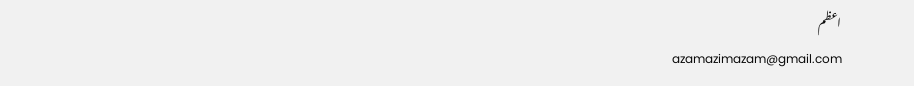اعظم
azamazimazam@gmail.com